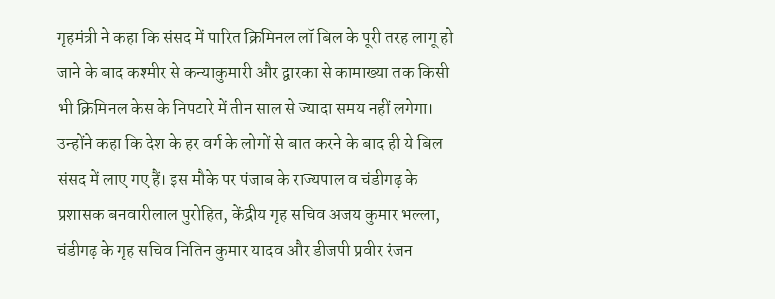गृहमंत्री ने कहा कि संसद में पारित क्रिमिनल लॉ बिल के पूरी तरह लागू हो जाने के बाद कश्मीर से कन्याकुमारी और द्वारका से कामाख्या तक किसी भी क्रिमिनल केस के निपटारे में तीन साल से ज्यादा समय नहीं लगेगा। उन्होंने कहा कि देश के हर वर्ग के लोगों से बात करने के बाद ही ये बिल संसद में लाए गए हैं। इस मौके पर पंजाब के राज्यपाल व चंडीगढ़ के प्रशासक बनवारीलाल पुरोहित, केंद्रीय गृह सचिव अजय कुमार भल्ला, चंडीगढ़ के गृह सचिव नितिन कुमार यादव और डीजपी प्रवीर रंजन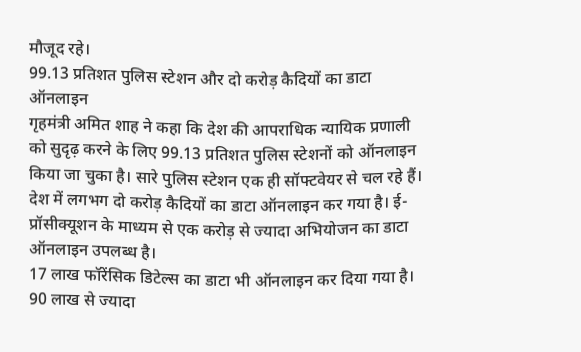मौजूद रहे।
99.13 प्रतिशत पुलिस स्टेशन और दो करोड़ कैदियों का डाटा ऑनलाइन
गृहमंत्री अमित शाह ने कहा कि देश की आपराधिक न्यायिक प्रणाली को सुदृढ़ करने के लिए 99.13 प्रतिशत पुलिस स्टेशनों को ऑनलाइन किया जा चुका है। सारे पुलिस स्टेशन एक ही सॉफ्टवेयर से चल रहे हैं। देश में लगभग दो करोड़ कैदियों का डाटा ऑनलाइन कर गया है। ई-प्रॉसीक्यूशन के माध्यम से एक करोड़ से ज्यादा अभियोजन का डाटा ऑनलाइन उपलब्ध है।
17 लाख फॉरेंसिक डिटेल्स का डाटा भी ऑनलाइन कर दिया गया है। 90 लाख से ज्यादा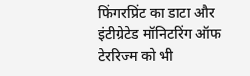फिंगरप्रिंट का डाटा और इंटीग्रेटेड मॉनिटरिंग ऑफ टेररिज्म को भी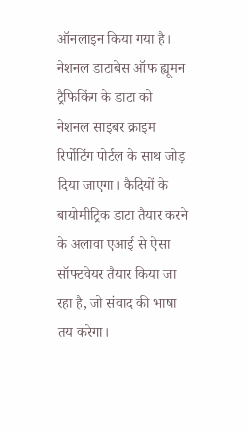ऑनलाइन किया गया है। नेशनल डाटाबेस ऑफ ह्यूमन ट्रैफिकिंग के डाटा को नेशनल साइबर क्राइम रिर्पोटिंग पोर्टल के साथ जोड़ दिया जाएगा। कैदियों के बायोमीट्रिक डाटा तैयार करने के अलावा एआई से ऐसा सॉफ्टवेयर तैयार किया जा रहा है, जो संवाद की भाषा तय करेगा।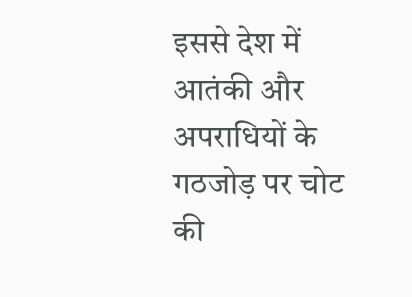इससे देश में आतंकी और अपराधियों के गठजोड़ पर चोट की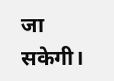जा सकेगी।